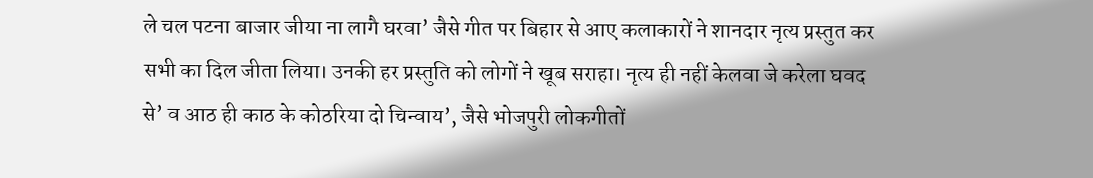ले चल पटना बाजार जीया ना लागै घरवा’ जैसे गीत पर बिहार से आए कलाकारों ने शानदार नृत्य प्रस्तुत कर सभी का दिल जीता लिया। उनकी हर प्रस्तुति को लोगों ने खूब सराहा। नृत्य ही नहीं केलवा जे करेला घवद से’ व आठ ही काठ के कोठरिया दो चिन्वाय’, जैसे भोजपुरी लोकगीतों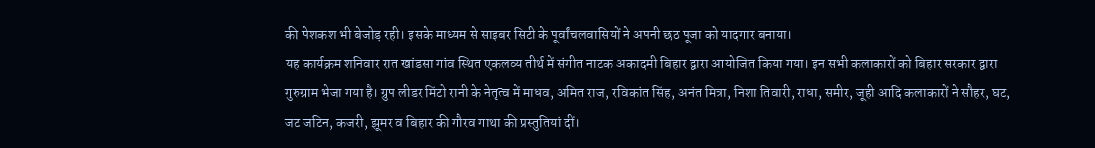की पेशकश भी बेजोड़ रही। इसके माध्यम से साइबर सिटी के पूर्वांचलवासियों ने अपनी छठ पूजा को यादगार बनाया।
यह कार्यक्रम शनिवार रात खांडसा गांव स्थित एकलव्य तीर्थ में संगीत नाटक अकादमी बिहार द्वारा आयोजित किया गया। इन सभी कलाकारों को बिहार सरकार द्वारा गुरुग्राम भेजा गया है। ग्रुप लीडर मिंटो रानी के नेतृत्व में माधव, अमित राज, रविकांत सिंह, अनंत मित्रा, निशा तिवारी, राधा, समीर, जूही आदि कलाकारों ने सौहर, घट, जट जटिन, कजरी, झूमर व बिहार की गौरव गाथा की प्रस्तुतियां दीं।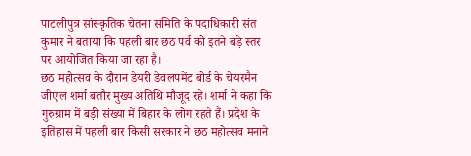पाटलीपुत्र सांस्कृतिक चेतना समिति के पदाधिकारी संत कुमार ने बताया कि पहली बार छठ पर्व को इतने बड़े स्तर पर आयोजित किया जा रहा है।
छठ महोत्सव के दौरान डेयरी डेवलपमेंट बोर्ड के चेयरमैन जीएल शर्मा बतौर मुख्य अतिथि मौजूद रहे। शर्मा ने कहा कि गुरुग्राम में बड़ी संख्या में बिहार के लोग रहते हैं। प्रदेश के इतिहास में पहली बार किसी सरकार ने छठ महोत्सव मनाने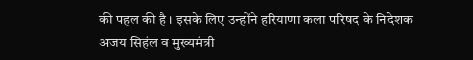की पहल की है । इसके लिए उन्होंने हरियाणा कला परिषद के निदेशक अजय सिहंल व मुख्यमंत्री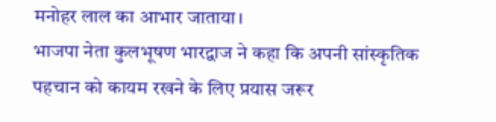मनोहर लाल का आभार जाताया।
भाजपा नेता कुलभूषण भारद्वाज ने कहा कि अपनी सांस्कृतिक पहचान को कायम रखने के लिए प्रयास जरूर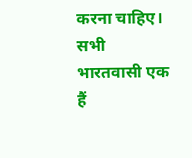करना चाहिए। सभी भारतवासी एक हैं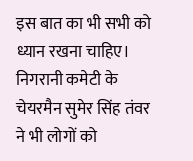इस बात का भी सभी को ध्यान रखना चाहिए। निगरानी कमेटी के चेयरमैन सुमेर सिंह तंवर ने भी लोगों को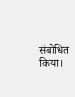संबोधित किया।